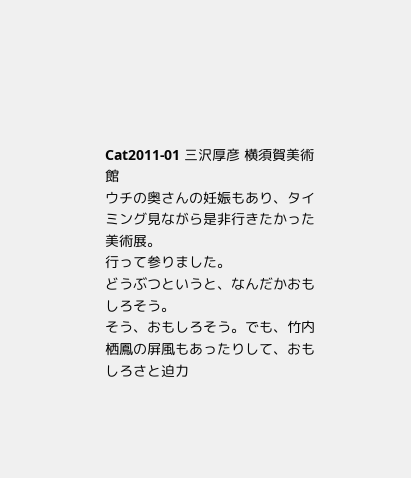Cat2011-01 三沢厚彦 横須賀美術館
ウチの奥さんの妊娠もあり、タイミング見ながら是非行きたかった美術展。
行って参りました。
どうぶつというと、なんだかおもしろそう。
そう、おもしろそう。でも、竹内栖鳳の屏風もあったりして、おもしろさと迫力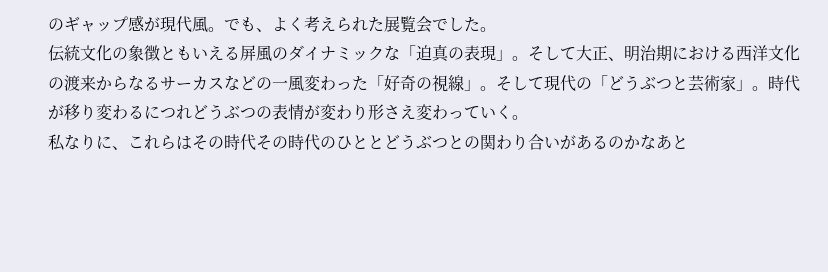のギャップ感が現代風。でも、よく考えられた展覧会でした。
伝統文化の象徴ともいえる屏風のダイナミックな「迫真の表現」。そして大正、明治期における西洋文化の渡来からなるサーカスなどの一風変わった「好奇の視線」。そして現代の「どうぶつと芸術家」。時代が移り変わるにつれどうぶつの表情が変わり形さえ変わっていく。
私なりに、これらはその時代その時代のひととどうぶつとの関わり合いがあるのかなあと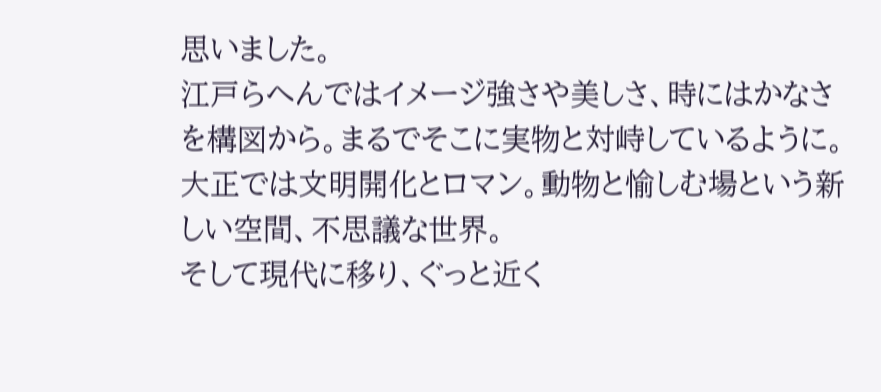思いました。
江戸らへんではイメージ強さや美しさ、時にはかなさを構図から。まるでそこに実物と対峙しているように。
大正では文明開化とロマン。動物と愉しむ場という新しい空間、不思議な世界。
そして現代に移り、ぐっと近く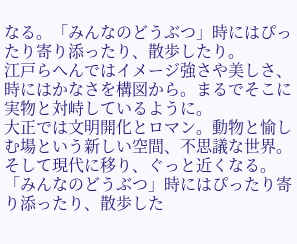なる。「みんなのどうぶつ」時にはぴったり寄り添ったり、散歩したり。
江戸らへんではイメージ強さや美しさ、時にはかなさを構図から。まるでそこに実物と対峙しているように。
大正では文明開化とロマン。動物と愉しむ場という新しい空間、不思議な世界。
そして現代に移り、ぐっと近くなる。「みんなのどうぶつ」時にはぴったり寄り添ったり、散歩した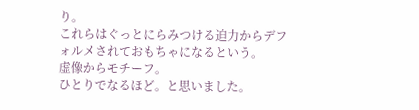り。
これらはぐっとにらみつける迫力からデフォルメされておもちゃになるという。
虚像からモチーフ。
ひとりでなるほど。と思いました。